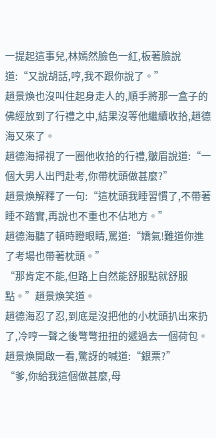一提起這事兒,林嫣然臉色一紅,板著臉說道:“又說胡話,哼,我不跟你說了。”
趙景煥也沒叫住起身走人的,順手將那一盒子的佛經放到了行禮之中,結果沒等他繼續收拾,趙德海又來了。
趙德海掃視了一圈他收拾的行禮,皺眉說道:“一個大男人出門赴考,你帶枕頭做甚麼?”
趙景煥解釋了一句:“這枕頭我睡習慣了,不帶著睡不踏實,再說也不重也不佔地方。”
趙德海聽了頓時瞪眼睛,罵道:“嬌氣!難道你進了考場也帶著枕頭。”
“那肯定不能,但路上自然能舒服點就舒服點。”趙景煥笑道。
趙德海忍了忍,到底是沒把他的小枕頭扒出來扔了,冷哼一聲之後彆彆扭扭的遞過去一個荷包。
趙景煥開啟一看,驚訝的喊道:“銀票?”
“爹,你給我這個做甚麼,母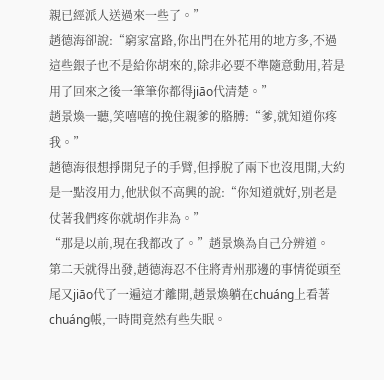親已經派人送過來一些了。”
趙德海卻說:“窮家富路,你出門在外花用的地方多,不過這些銀子也不是給你胡來的,除非必要不準隨意動用,若是用了回來之後一筆筆你都得jiāo代清楚。”
趙景煥一聽,笑嘻嘻的挽住親爹的胳膊:“爹,就知道你疼我。”
趙德海很想掙開兒子的手臂,但掙脫了兩下也沒甩開,大約是一點沒用力,他狀似不高興的說:“你知道就好,別老是仗著我們疼你就胡作非為。”
“那是以前,現在我都改了。”趙景煥為自己分辨道。
第二天就得出發,趙德海忍不住將青州那邊的事情從頭至尾又jiāo代了一遍這才離開,趙景煥躺在chuáng上看著chuáng帳,一時間竟然有些失眠。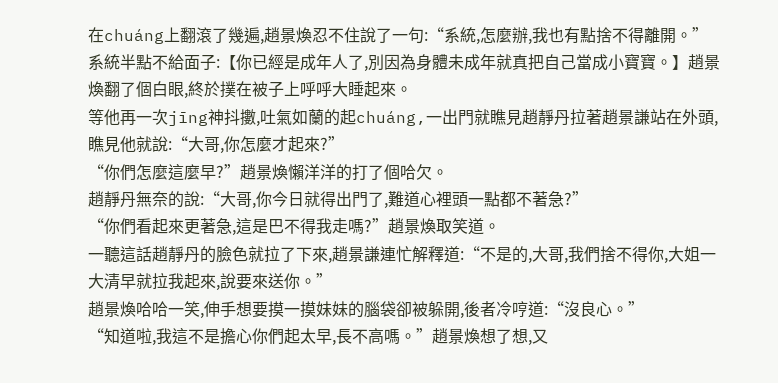在chuáng上翻滾了幾遍,趙景煥忍不住說了一句:“系統,怎麼辦,我也有點捨不得離開。”
系統半點不給面子:【你已經是成年人了,別因為身體未成年就真把自己當成小寶寶。】趙景煥翻了個白眼,終於撲在被子上呼呼大睡起來。
等他再一次jīng神抖擻,吐氣如蘭的起chuáng,一出門就瞧見趙靜丹拉著趙景謙站在外頭,瞧見他就說:“大哥,你怎麼才起來?”
“你們怎麼這麼早?”趙景煥懶洋洋的打了個哈欠。
趙靜丹無奈的說:“大哥,你今日就得出門了,難道心裡頭一點都不著急?”
“你們看起來更著急,這是巴不得我走嗎?”趙景煥取笑道。
一聽這話趙靜丹的臉色就拉了下來,趙景謙連忙解釋道:“不是的,大哥,我們捨不得你,大姐一大清早就拉我起來,說要來送你。”
趙景煥哈哈一笑,伸手想要摸一摸妹妹的腦袋卻被躲開,後者冷哼道:“沒良心。”
“知道啦,我這不是擔心你們起太早,長不高嗎。”趙景煥想了想,又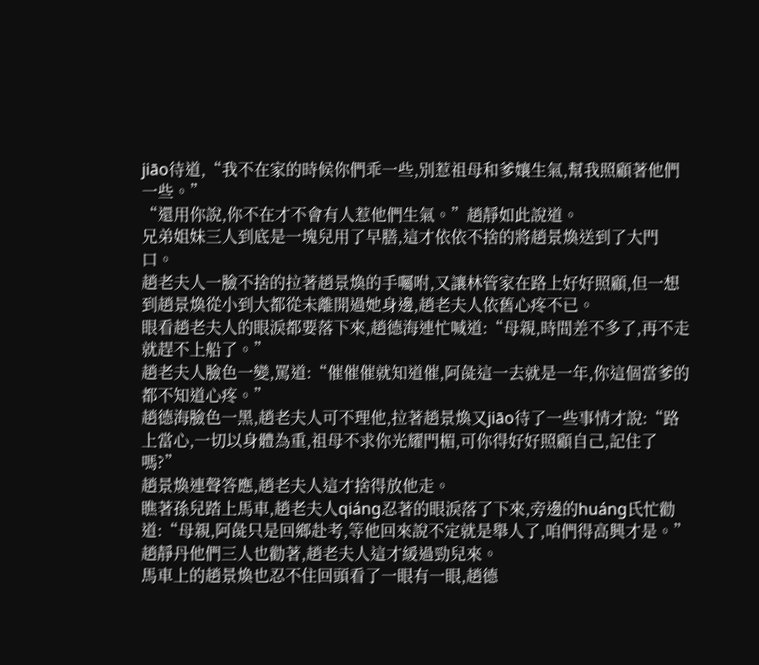jiāo待道,“我不在家的時候你們乖一些,別惹祖母和爹孃生氣,幫我照顧著他們一些。”
“還用你說,你不在才不會有人惹他們生氣。”趙靜如此說道。
兄弟姐妹三人到底是一塊兒用了早膳,這才依依不捨的將趙景煥送到了大門口。
趙老夫人一臉不捨的拉著趙景煥的手囑咐,又讓林管家在路上好好照顧,但一想到趙景煥從小到大都從未離開過她身邊,趙老夫人依舊心疼不已。
眼看趙老夫人的眼淚都要落下來,趙德海連忙喊道:“母親,時間差不多了,再不走就趕不上船了。”
趙老夫人臉色一變,罵道:“催催催就知道催,阿彘這一去就是一年,你這個當爹的都不知道心疼。”
趙德海臉色一黑,趙老夫人可不理他,拉著趙景煥又jiāo待了一些事情才說:“路上當心,一切以身體為重,祖母不求你光耀門楣,可你得好好照顧自己,記住了嗎?”
趙景煥連聲答應,趙老夫人這才捨得放他走。
瞧著孫兒踏上馬車,趙老夫人qiáng忍著的眼淚落了下來,旁邊的huáng氏忙勸道:“母親,阿彘只是回鄉赴考,等他回來說不定就是舉人了,咱們得高興才是。”
趙靜丹他們三人也勸著,趙老夫人這才緩過勁兒來。
馬車上的趙景煥也忍不住回頭看了一眼有一眼,趙德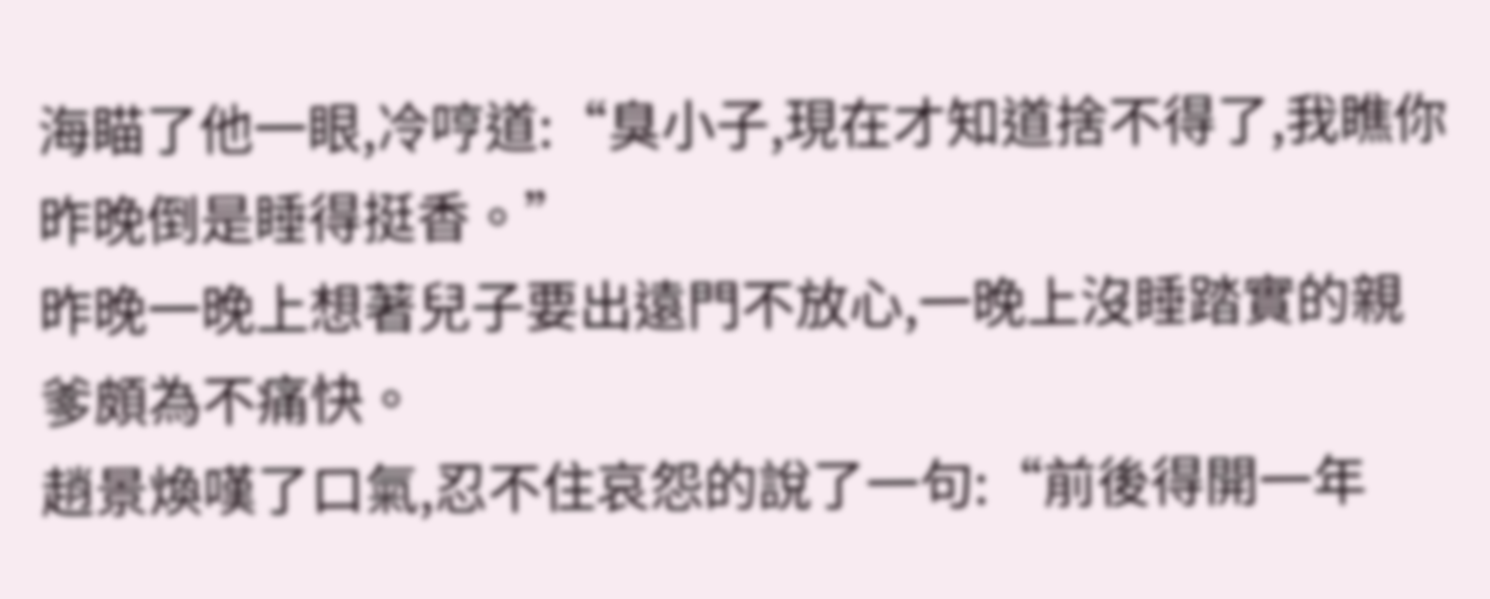海瞄了他一眼,冷哼道:“臭小子,現在才知道捨不得了,我瞧你昨晚倒是睡得挺香。”
昨晚一晚上想著兒子要出遠門不放心,一晚上沒睡踏實的親爹頗為不痛快。
趙景煥嘆了口氣,忍不住哀怨的說了一句:“前後得開一年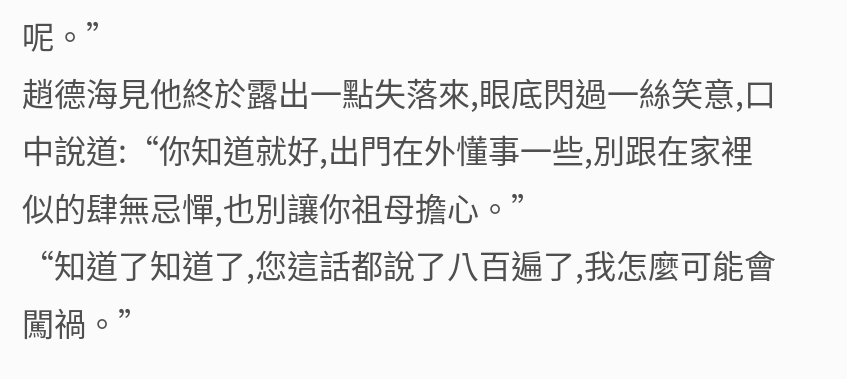呢。”
趙德海見他終於露出一點失落來,眼底閃過一絲笑意,口中說道:“你知道就好,出門在外懂事一些,別跟在家裡似的肆無忌憚,也別讓你祖母擔心。”
“知道了知道了,您這話都說了八百遍了,我怎麼可能會闖禍。”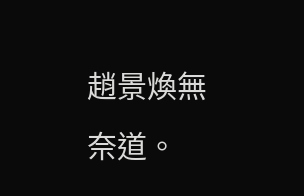趙景煥無奈道。